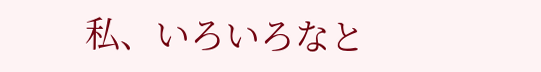私、いろいろなと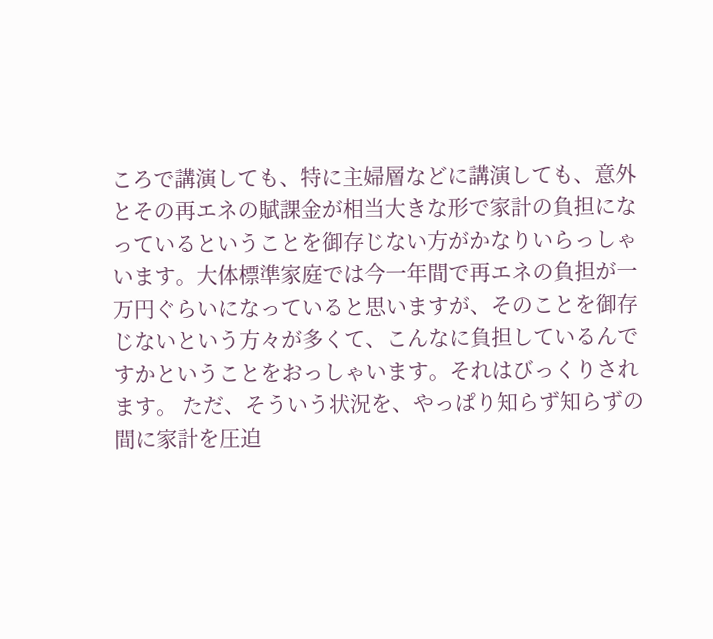ころで講演しても、特に主婦層などに講演しても、意外とその再エネの賦課金が相当大きな形で家計の負担になっているということを御存じない方がかなりいらっしゃいます。大体標準家庭では今一年間で再エネの負担が一万円ぐらいになっていると思いますが、そのことを御存じないという方々が多くて、こんなに負担しているんですかということをおっしゃいます。それはびっくりされます。 ただ、そういう状況を、やっぱり知らず知らずの間に家計を圧迫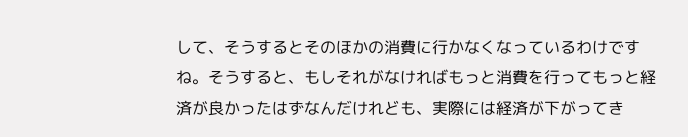して、そうするとそのほかの消費に行かなくなっているわけですね。そうすると、もしそれがなければもっと消費を行ってもっと経済が良かったはずなんだけれども、実際には経済が下がってき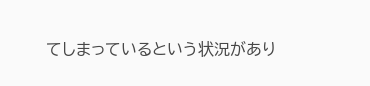てしまっているという状況があり